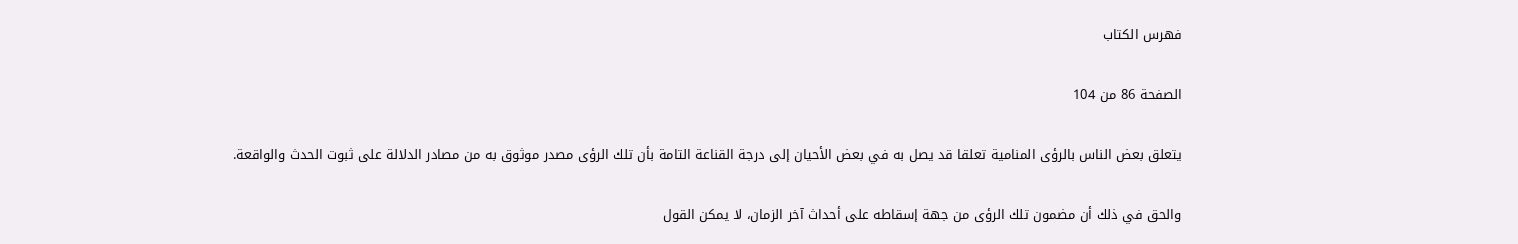فهرس الكتاب

الصفحة 86 من 104

يتعلق بعض الناس بالرؤى المنامية تعلقا قد يصل به في بعض الأحيان إلى درجة القناعة التامة بأن تلك الرؤى مصدر موثوق به من مصادر الدلالة على ثبوت الحدث والواقعة.

والحق في ذلك أن مضمون تلك الرؤى من جهة إسقاطه على أحداث آخر الزمان، لا يمكن القول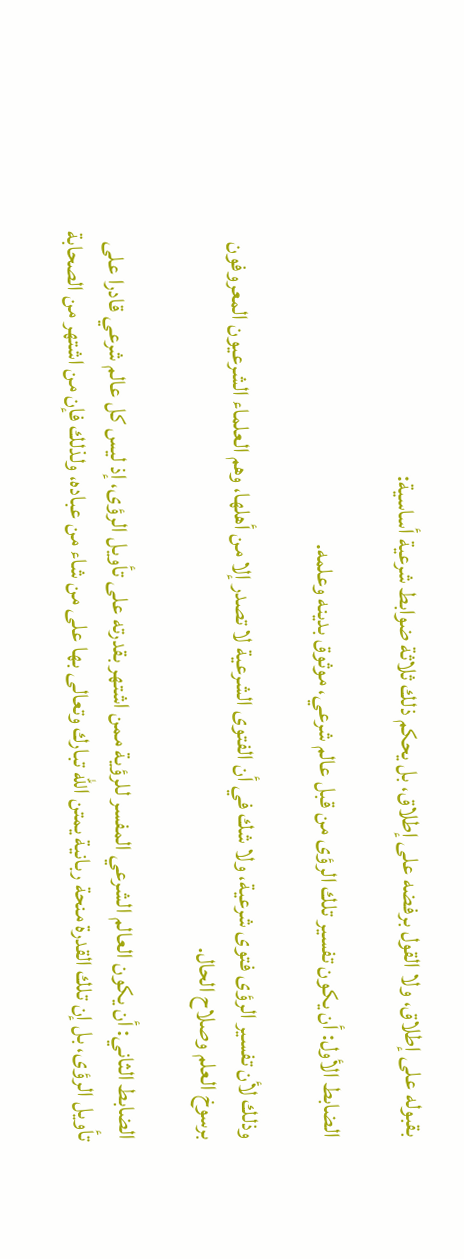بقبوله على إطلاق، ولا القول برفضه على إطلاق، بل يحكم ذلك ثلاثة ضوابط شرعية أساسية:

الضابط الأول: أن يكون تفسير تلك الرؤى من قبل عالم شرعي، موثوق بدينه وعلمه.

وذلك لأن تفسير الرؤى فتوى شرعية، ولا شك في أن الفتوى الشرعية لا تصدر إلا من أهلها، وهم العلماء الشرعيون المعروفون برسوخ العلم وصلاح الحال.

الضابط الثاني: أن يكون العالم الشرعي المفسر للرؤية ممن اشتهر بقدرته على تأويل الرؤى، إذ ليس كل عالم شرعي قادرا على تأويل الرؤى، بل إن تلك القدرة منحة ربانية يمتن الله تبارك وتعالى بها على من شاء من عباده، ولذلك فإن من اشتهر من الصحابة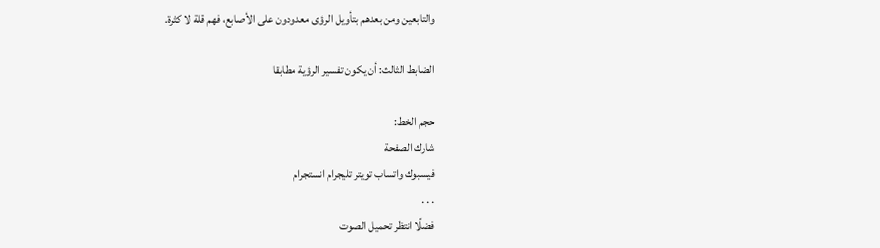والتابعين ومن بعدهم بتأويل الرؤى معدودون على الأصابع، فهم قلة لا كثرة.

الضابط الثالث: أن يكون تفسير الرؤية مطابقا

حجم الخط:
شارك الصفحة
فيسبوك واتساب تويتر تليجرام انستجرام
. . .
فضلًا انتظر تحميل الصوت